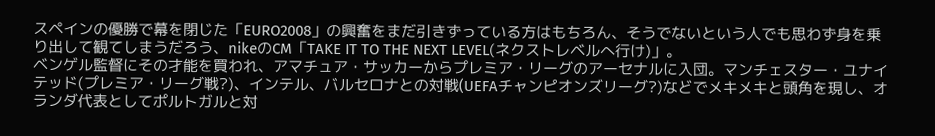スペインの優勝で幕を閉じた「EURO2008」の興奮をまだ引きずっている方はもちろん、そうでないという人でも思わず身を乗り出して観てしまうだろう、nikeのCM「TAKE IT TO THE NEXT LEVEL(ネクストレベルへ行け)」。
ベンゲル監督にその才能を買われ、アマチュア・サッカーからプレミア・リーグのアーセナルに入団。マンチェスター・ユナイテッド(プレミア・リーグ戦?)、インテル、バルセロナとの対戦(UEFAチャンピオンズリーグ?)などでメキメキと頭角を現し、オランダ代表としてポルトガルと対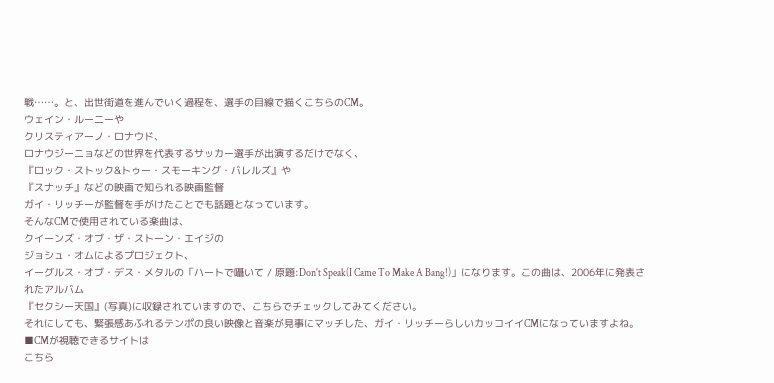戦……。と、出世街道を進んでいく過程を、選手の目線で描くこちらのCM。
ウェイン・ルーニーや
クリスティアーノ・ロナウド、
ロナウジーニョなどの世界を代表するサッカー選手が出演するだけでなく、
『ロック・ストック&トゥー・スモーキング・バレルズ』や
『スナッチ』などの映画で知られる映画監督
ガイ・リッチーが監督を手がけたことでも話題となっています。
そんなCMで使用されている楽曲は、
クイーンズ・オブ・ザ・ストーン・エイジの
ジョシュ・オムによるプロジェクト、
イーグルス・オブ・デス・メタルの「ハートで囁いて / 原題:Don't Speak(I Came To Make A Bang!)」になります。この曲は、2006年に発表されたアルバム
『セクシー天国』(写真)に収録されていますので、こちらでチェックしてみてください。
それにしても、緊張感あふれるテンポの良い映像と音楽が見事にマッチした、ガイ・リッチーらしいカッコイイCMになっていますよね。
■CMが視聴できるサイトは
こちら